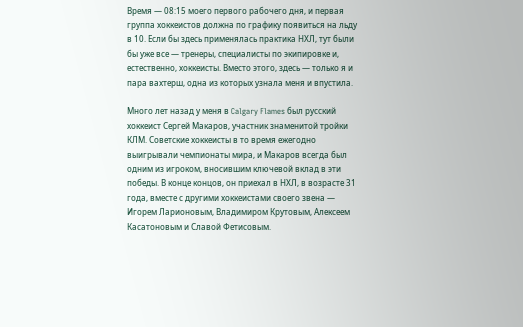Время — 08:15 моего первого рабочего дня, и первая группа хоккеистов должна по графику появиться на льду в 10. Если бы здесь применялась практика НХЛ, тут были бы уже все — тренеры, специалисты по экипировке и, естественно, хоккеисты. Вместо этого, здесь — только я и пара вахтерш, одна из которых узнала меня и впустила.

Много лет назад у меня в Calgary Flames был русский хоккеист Сергей Макаров, участник знаменитой тройки КЛМ. Советские хоккеисты в то время ежегодно выигрывали чемпионаты мира, и Макаров всегда был одним из игроком, вносившим ключевой вклад в эти победы. В конце концов, он приехал в НХЛ, в возрасте 31 года, вместе с другими хоккеистами своего звена — Игорем Ларионовым, Владимиром Крутовым, Алексеем Касатоновым и Славой Фетисовым.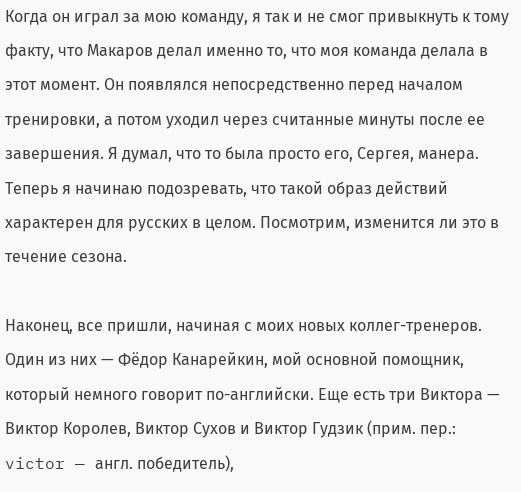Когда он играл за мою команду, я так и не смог привыкнуть к тому факту, что Макаров делал именно то, что моя команда делала в этот момент. Он появлялся непосредственно перед началом тренировки, а потом уходил через считанные минуты после ее завершения. Я думал, что то была просто его, Сергея, манера. Теперь я начинаю подозревать, что такой образ действий характерен для русских в целом. Посмотрим, изменится ли это в течение сезона.

Наконец, все пришли, начиная с моих новых коллег-тренеров. Один из них — Фёдор Канарейкин, мой основной помощник, который немного говорит по-английски. Еще есть три Виктора — Виктор Королев, Виктор Сухов и Виктор Гудзик (прим. пер.: victor — англ. победитель),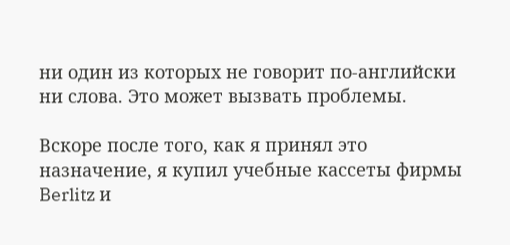ни один из которых не говорит по-английски ни слова. Это может вызвать проблемы.

Вскоре после того, как я принял это назначение, я купил учебные кассеты фирмы Berlitz и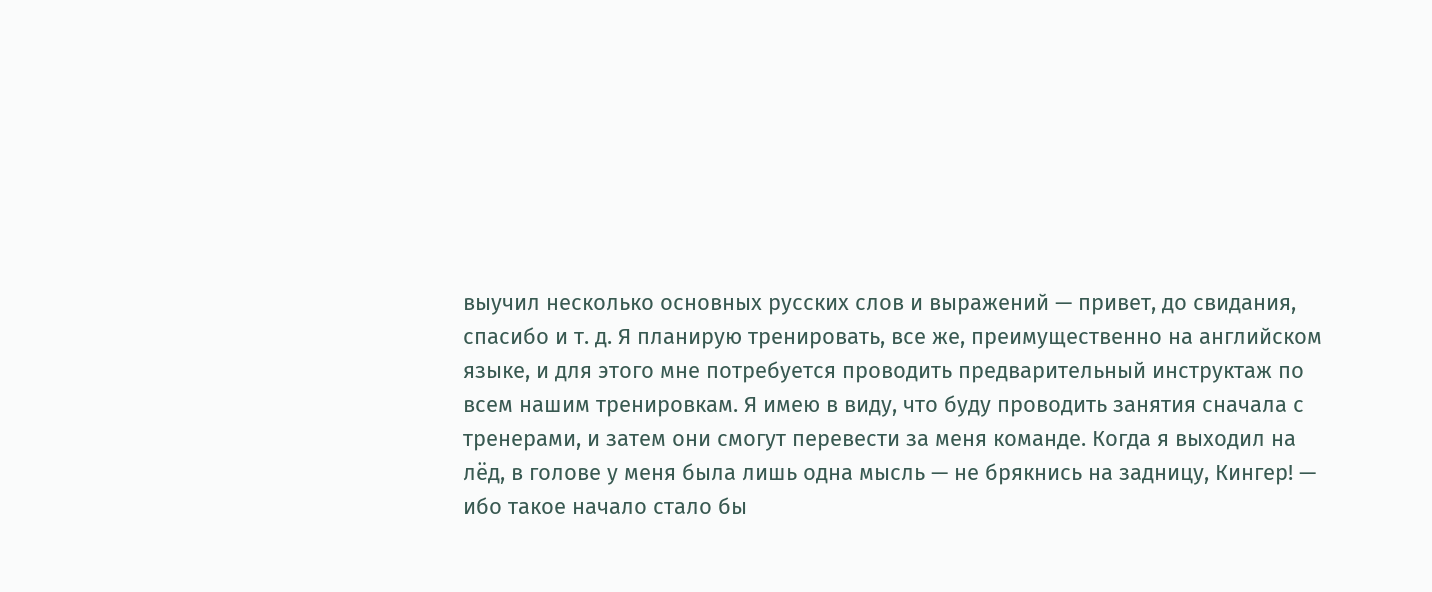выучил несколько основных русских слов и выражений — привет, до свидания, спасибо и т. д. Я планирую тренировать, все же, преимущественно на английском языке, и для этого мне потребуется проводить предварительный инструктаж по всем нашим тренировкам. Я имею в виду, что буду проводить занятия сначала с тренерами, и затем они смогут перевести за меня команде. Когда я выходил на лёд, в голове у меня была лишь одна мысль — не брякнись на задницу, Кингер! — ибо такое начало стало бы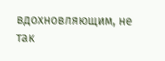вдохновляющим, не так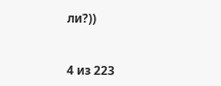ли?))



4 из 223